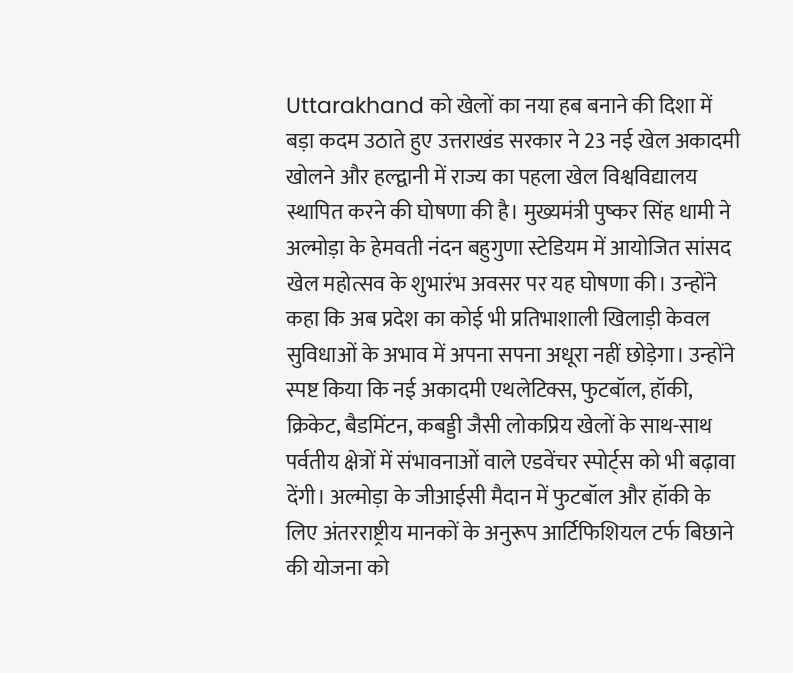Uttarakhand को खेलों का नया हब बनाने की दिशा में बड़ा कदम उठाते हुए उत्तराखंड सरकार ने 23 नई खेल अकादमी खोलने और हल्द्वानी में राज्य का पहला खेल विश्वविद्यालय स्थापित करने की घोषणा की है। मुख्यमंत्री पुष्कर सिंह धामी ने अल्मोड़ा के हेमवती नंदन बहुगुणा स्टेडियम में आयोजित सांसद खेल महोत्सव के शुभारंभ अवसर पर यह घोषणा की। उन्होंने कहा कि अब प्रदेश का कोई भी प्रतिभाशाली खिलाड़ी केवल सुविधाओं के अभाव में अपना सपना अधूरा नहीं छोड़ेगा। उन्होंने स्पष्ट किया कि नई अकादमी एथलेटिक्स, फुटबॉल, हॉकी, क्रिकेट, बैडमिंटन, कबड्डी जैसी लोकप्रिय खेलों के साथ-साथ पर्वतीय क्षेत्रों में संभावनाओं वाले एडवेंचर स्पोर्ट्स को भी बढ़ावा देंगी। अल्मोड़ा के जीआईसी मैदान में फुटबॉल और हॉकी के लिए अंतरराष्ट्रीय मानकों के अनुरूप आर्टिफिशियल टर्फ बिछाने की योजना को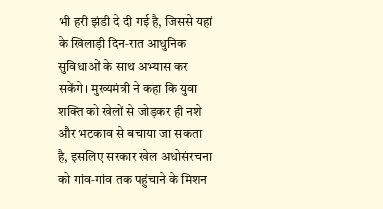भी हरी झंडी दे दी गई है, जिससे यहां के खिलाड़ी दिन‑रात आधुनिक सुविधाओं के साथ अभ्यास कर सकेंगे। मुख्यमंत्री ने कहा कि युवा शक्ति को खेलों से जोड़कर ही नशे और भटकाव से बचाया जा सकता है, इसलिए सरकार खेल अधोसंरचना को गांव‑गांव तक पहुंचाने के मिशन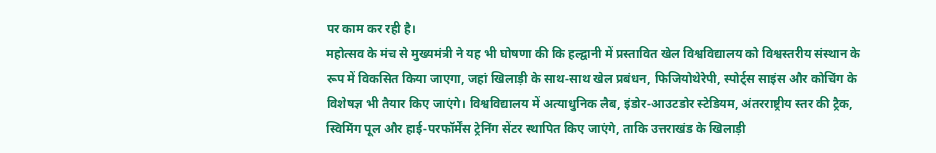पर काम कर रही है।
महोत्सव के मंच से मुख्यमंत्री ने यह भी घोषणा की कि हल्द्वानी में प्रस्तावित खेल विश्वविद्यालय को विश्वस्तरीय संस्थान के रूप में विकसित किया जाएगा, जहां खिलाड़ी के साथ‑साथ खेल प्रबंधन, फिजियोथेरेपी, स्पोर्ट्स साइंस और कोचिंग के विशेषज्ञ भी तैयार किए जाएंगे। विश्वविद्यालय में अत्याधुनिक लैब, इंडोर‑आउटडोर स्टेडियम, अंतरराष्ट्रीय स्तर की ट्रैक, स्विमिंग पूल और हाई‑परफॉर्मेंस ट्रेनिंग सेंटर स्थापित किए जाएंगे, ताकि उत्तराखंड के खिलाड़ी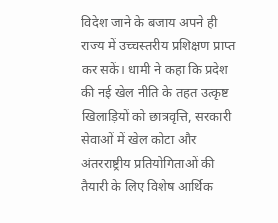विदेश जाने के बजाय अपने ही राज्य में उच्चस्तरीय प्रशिक्षण प्राप्त कर सकें। धामी ने कहा कि प्रदेश की नई खेल नीति के तहत उत्कृष्ट खिलाड़ियों को छात्रवृत्ति, सरकारी सेवाओं में खेल कोटा और अंतरराष्ट्रीय प्रतियोगिताओं की तैयारी के लिए विशेष आर्थिक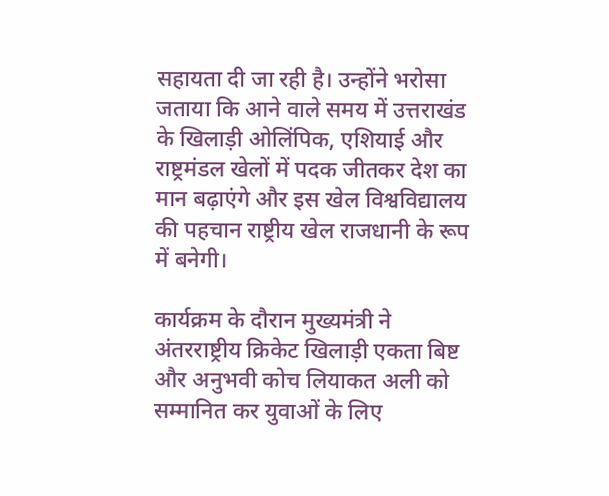सहायता दी जा रही है। उन्होंने भरोसा जताया कि आने वाले समय में उत्तराखंड के खिलाड़ी ओलिंपिक, एशियाई और राष्ट्रमंडल खेलों में पदक जीतकर देश का मान बढ़ाएंगे और इस खेल विश्वविद्यालय की पहचान राष्ट्रीय खेल राजधानी के रूप में बनेगी।

कार्यक्रम के दौरान मुख्यमंत्री ने अंतरराष्ट्रीय क्रिकेट खिलाड़ी एकता बिष्ट और अनुभवी कोच लियाकत अली को सम्मानित कर युवाओं के लिए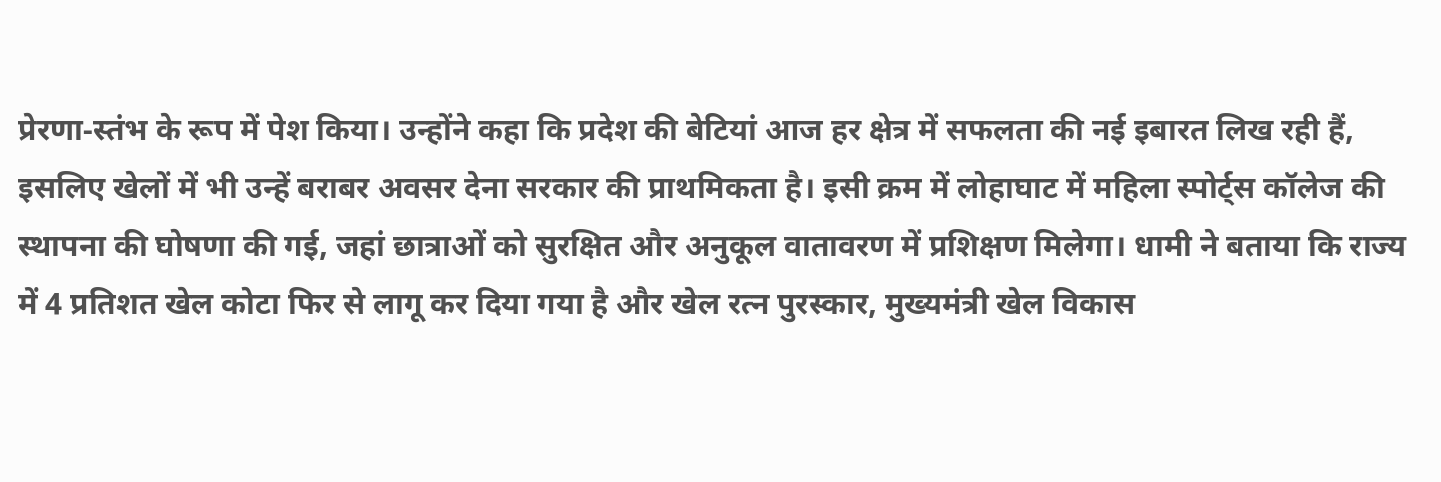प्रेरणा‑स्तंभ के रूप में पेश किया। उन्होंने कहा कि प्रदेश की बेटियां आज हर क्षेत्र में सफलता की नई इबारत लिख रही हैं, इसलिए खेलों में भी उन्हें बराबर अवसर देना सरकार की प्राथमिकता है। इसी क्रम में लोहाघाट में महिला स्पोर्ट्स कॉलेज की स्थापना की घोषणा की गई, जहां छात्राओं को सुरक्षित और अनुकूल वातावरण में प्रशिक्षण मिलेगा। धामी ने बताया कि राज्य में 4 प्रतिशत खेल कोटा फिर से लागू कर दिया गया है और खेल रत्न पुरस्कार, मुख्यमंत्री खेल विकास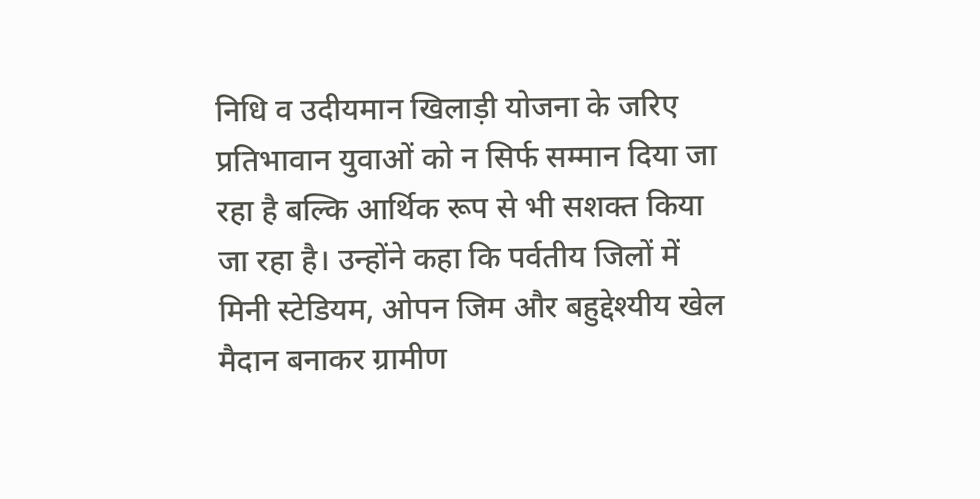निधि व उदीयमान खिलाड़ी योजना के जरिए प्रतिभावान युवाओं को न सिर्फ सम्मान दिया जा रहा है बल्कि आर्थिक रूप से भी सशक्त किया जा रहा है। उन्होंने कहा कि पर्वतीय जिलों में मिनी स्टेडियम, ओपन जिम और बहुद्देश्यीय खेल मैदान बनाकर ग्रामीण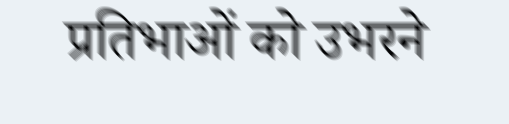प्रतिभाओं को उभरने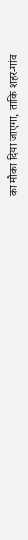का मौका दिया जाएगा, ताकि शहर‑गांव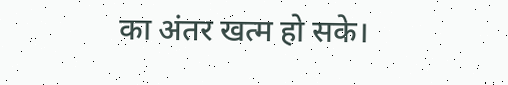का अंतर खत्म हो सके।